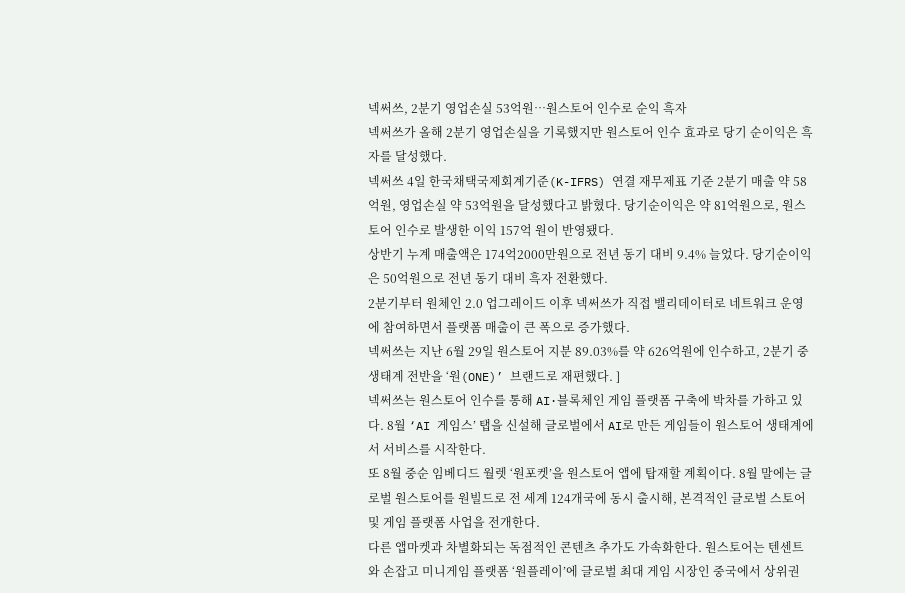넥써쓰, 2분기 영업손실 53억원…원스토어 인수로 순익 흑자
넥써쓰가 올해 2분기 영업손실을 기록했지만 원스토어 인수 효과로 당기 순이익은 흑자를 달성했다.
넥써쓰 4일 한국채택국제회계기준(K-IFRS) 연결 재무제표 기준 2분기 매출 약 58억원, 영업손실 약 53억원을 달성했다고 밝혔다. 당기순이익은 약 81억원으로, 원스토어 인수로 발생한 이익 157억 원이 반영됐다.
상반기 누계 매출액은 174억2000만원으로 전년 동기 대비 9.4% 늘었다. 당기순이익은 50억원으로 전년 동기 대비 흑자 전환했다.
2분기부터 원체인 2.0 업그레이드 이후 넥써쓰가 직접 밸리데이터로 네트워크 운영에 참여하면서 플랫폼 매출이 큰 폭으로 증가했다.
넥써쓰는 지난 6월 29일 원스토어 지분 89.03%를 약 626억원에 인수하고, 2분기 중 생태계 전반을 ‘원(ONE)’ 브랜드로 재편했다. ]
넥써쓰는 원스토어 인수를 통해 AI·블록체인 게임 플랫폼 구축에 박차를 가하고 있다. 8월 ‘AI 게임스’ 탭을 신설해 글로벌에서 AI로 만든 게임들이 원스토어 생태계에서 서비스를 시작한다.
또 8월 중순 임베디드 월렛 ‘원포켓’을 원스토어 앱에 탑재할 계획이다. 8월 말에는 글로벌 원스토어를 원빌드로 전 세계 124개국에 동시 출시해, 본격적인 글로벌 스토어 및 게임 플랫폼 사업을 전개한다.
다른 앱마켓과 차별화되는 독점적인 콘텐츠 추가도 가속화한다. 원스토어는 텐센트와 손잡고 미니게임 플랫폼 ‘원플레이’에 글로벌 최대 게임 시장인 중국에서 상위권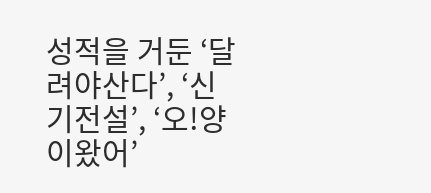성적을 거둔 ‘달려야산다’, ‘신기전설’, ‘오!양이왔어’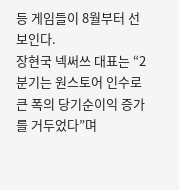등 게임들이 8월부터 선보인다.
장현국 넥써쓰 대표는 “2분기는 원스토어 인수로 큰 폭의 당기순이익 증가를 거두었다”며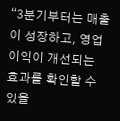“3분기부터는 매출이 성장하고, 영업이익이 개선되는 효과를 확인할 수 있을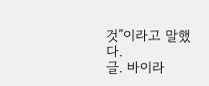것”이라고 말했다.
글. 바이라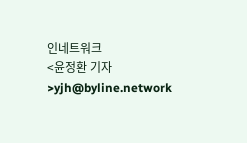인네트워크
<윤정환 기자>yjh@byline.network